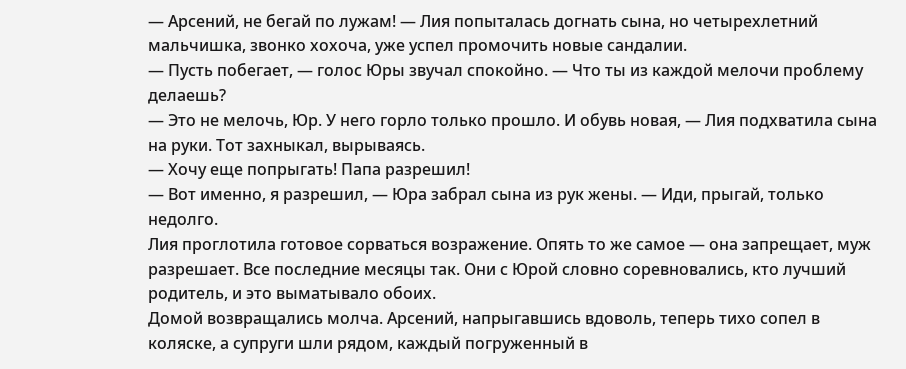— Арсений, не бегай по лужам! — Лия попыталась догнать сына, но четырехлетний мальчишка, звонко хохоча, уже успел промочить новые сандалии.
— Пусть побегает, — голос Юры звучал спокойно. — Что ты из каждой мелочи проблему делаешь?
— Это не мелочь, Юр. У него горло только прошло. И обувь новая, — Лия подхватила сына на руки. Тот захныкал, вырываясь.
— Хочу еще попрыгать! Папа разрешил!
— Вот именно, я разрешил, — Юра забрал сына из рук жены. — Иди, прыгай, только недолго.
Лия проглотила готовое сорваться возражение. Опять то же самое — она запрещает, муж разрешает. Все последние месяцы так. Они с Юрой словно соревновались, кто лучший родитель, и это выматывало обоих.
Домой возвращались молча. Арсений, напрыгавшись вдоволь, теперь тихо сопел в коляске, а супруги шли рядом, каждый погруженный в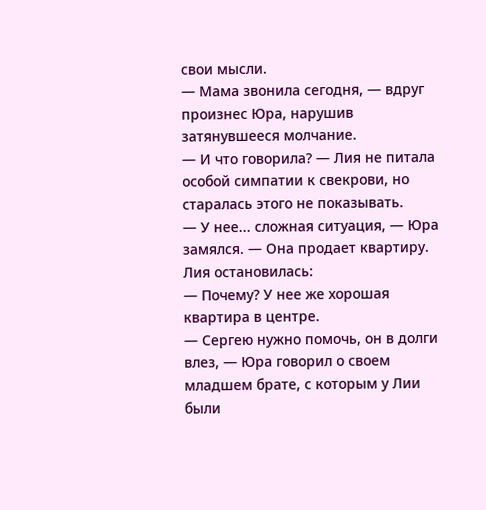свои мысли.
— Мама звонила сегодня, — вдруг произнес Юра, нарушив затянувшееся молчание.
— И что говорила? — Лия не питала особой симпатии к свекрови, но старалась этого не показывать.
— У нее... сложная ситуация, — Юра замялся. — Она продает квартиру.
Лия остановилась:
— Почему? У нее же хорошая квартира в центре.
— Сергею нужно помочь, он в долги влез, — Юра говорил о своем младшем брате, с которым у Лии были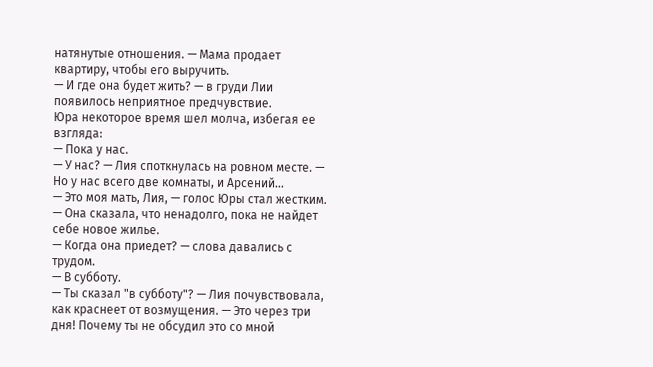натянутые отношения. — Мама продает квартиру, чтобы его выручить.
— И где она будет жить? — в груди Лии появилось неприятное предчувствие.
Юра некоторое время шел молча, избегая ее взгляда:
— Пока у нас.
— У нас? — Лия споткнулась на ровном месте. — Но у нас всего две комнаты, и Арсений...
— Это моя мать, Лия, — голос Юры стал жестким. — Она сказала, что ненадолго, пока не найдет себе новое жилье.
— Когда она приедет? — слова давались с трудом.
— В субботу.
— Ты сказал "в субботу"? — Лия почувствовала, как краснеет от возмущения. — Это через три дня! Почему ты не обсудил это со мной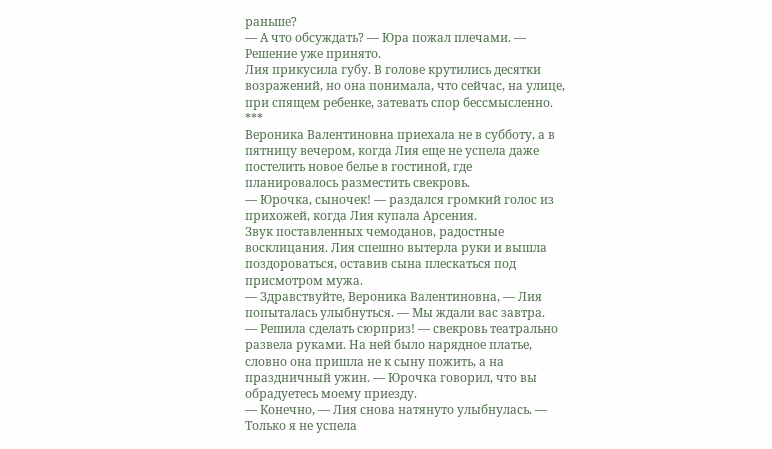раньше?
— А что обсуждать? — Юра пожал плечами. — Решение уже принято.
Лия прикусила губу. В голове крутились десятки возражений, но она понимала, что сейчас, на улице, при спящем ребенке, затевать спор бессмысленно.
***
Вероника Валентиновна приехала не в субботу, а в пятницу вечером, когда Лия еще не успела даже постелить новое белье в гостиной, где планировалось разместить свекровь.
— Юрочка, сыночек! — раздался громкий голос из прихожей, когда Лия купала Арсения.
Звук поставленных чемоданов, радостные восклицания. Лия спешно вытерла руки и вышла поздороваться, оставив сына плескаться под присмотром мужа.
— Здравствуйте, Вероника Валентиновна, — Лия попыталась улыбнуться. — Мы ждали вас завтра.
— Решила сделать сюрприз! — свекровь театрально развела руками. На ней было нарядное платье, словно она пришла не к сыну пожить, а на праздничный ужин. — Юрочка говорил, что вы обрадуетесь моему приезду.
— Конечно, — Лия снова натянуто улыбнулась. — Только я не успела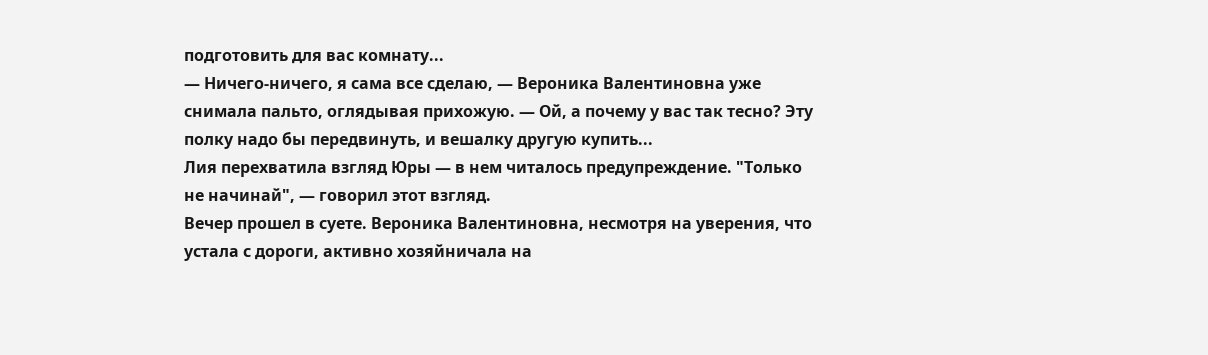подготовить для вас комнату...
— Ничего-ничего, я сама все сделаю, — Вероника Валентиновна уже снимала пальто, оглядывая прихожую. — Ой, а почему у вас так тесно? Эту полку надо бы передвинуть, и вешалку другую купить...
Лия перехватила взгляд Юры — в нем читалось предупреждение. "Только не начинай", — говорил этот взгляд.
Вечер прошел в суете. Вероника Валентиновна, несмотря на уверения, что устала с дороги, активно хозяйничала на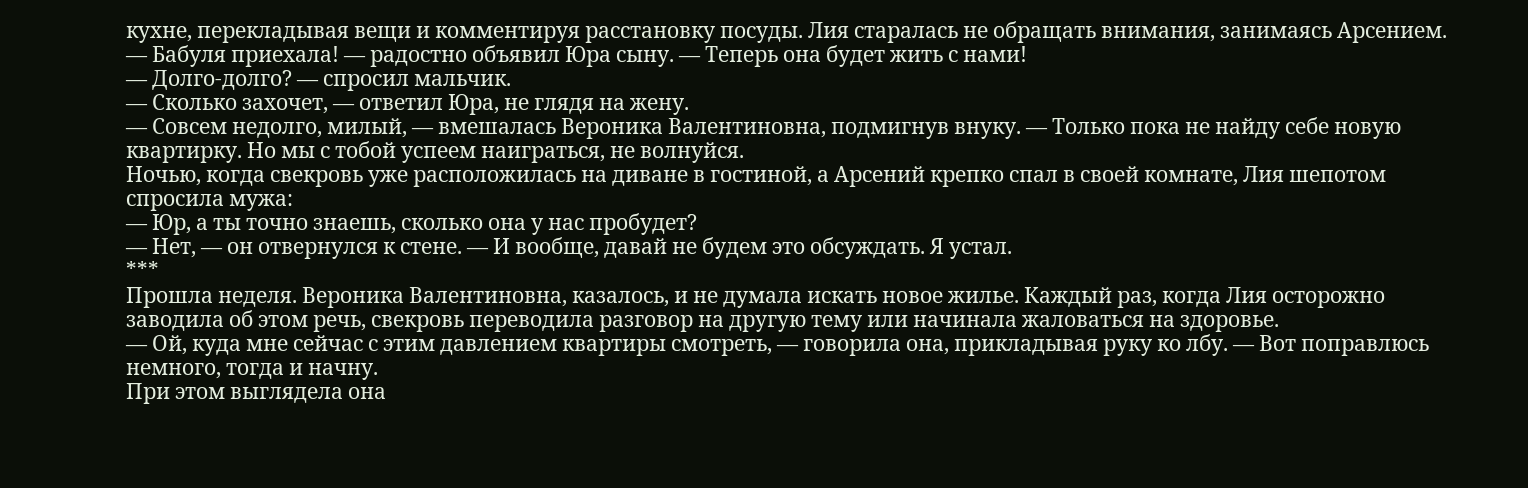кухне, перекладывая вещи и комментируя расстановку посуды. Лия старалась не обращать внимания, занимаясь Арсением.
— Бабуля приехала! — радостно объявил Юра сыну. — Теперь она будет жить с нами!
— Долго-долго? — спросил мальчик.
— Сколько захочет, — ответил Юра, не глядя на жену.
— Совсем недолго, милый, — вмешалась Вероника Валентиновна, подмигнув внуку. — Только пока не найду себе новую квартирку. Но мы с тобой успеем наиграться, не волнуйся.
Ночью, когда свекровь уже расположилась на диване в гостиной, а Арсений крепко спал в своей комнате, Лия шепотом спросила мужа:
— Юр, а ты точно знаешь, сколько она у нас пробудет?
— Нет, — он отвернулся к стене. — И вообще, давай не будем это обсуждать. Я устал.
***
Прошла неделя. Вероника Валентиновна, казалось, и не думала искать новое жилье. Каждый раз, когда Лия осторожно заводила об этом речь, свекровь переводила разговор на другую тему или начинала жаловаться на здоровье.
— Ой, куда мне сейчас с этим давлением квартиры смотреть, — говорила она, прикладывая руку ко лбу. — Вот поправлюсь немного, тогда и начну.
При этом выглядела она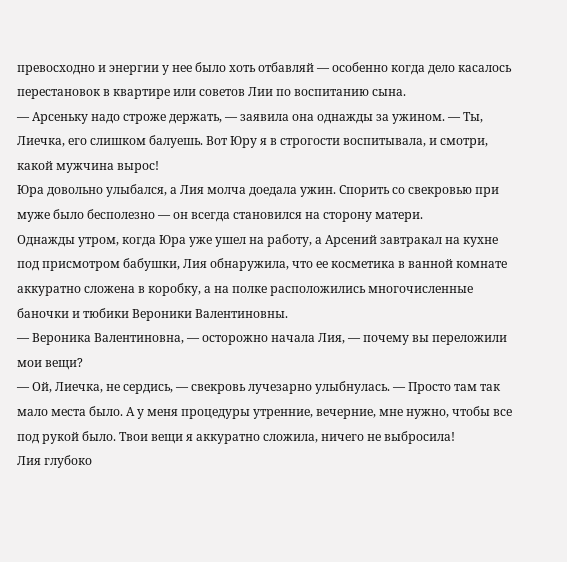превосходно и энергии у нее было хоть отбавляй — особенно когда дело касалось перестановок в квартире или советов Лии по воспитанию сына.
— Арсеньку надо строже держать, — заявила она однажды за ужином. — Ты, Лиечка, его слишком балуешь. Вот Юру я в строгости воспитывала, и смотри, какой мужчина вырос!
Юра довольно улыбался, а Лия молча доедала ужин. Спорить со свекровью при муже было бесполезно — он всегда становился на сторону матери.
Однажды утром, когда Юра уже ушел на работу, а Арсений завтракал на кухне под присмотром бабушки, Лия обнаружила, что ее косметика в ванной комнате аккуратно сложена в коробку, а на полке расположились многочисленные баночки и тюбики Вероники Валентиновны.
— Вероника Валентиновна, — осторожно начала Лия, — почему вы переложили мои вещи?
— Ой, Лиечка, не сердись, — свекровь лучезарно улыбнулась. — Просто там так мало места было. А у меня процедуры утренние, вечерние, мне нужно, чтобы все под рукой было. Твои вещи я аккуратно сложила, ничего не выбросила!
Лия глубоко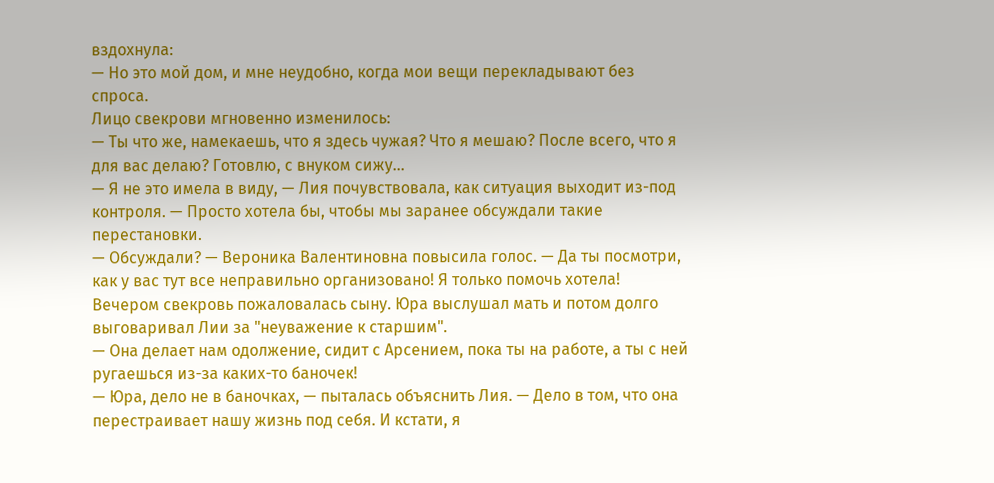вздохнула:
— Но это мой дом, и мне неудобно, когда мои вещи перекладывают без спроса.
Лицо свекрови мгновенно изменилось:
— Ты что же, намекаешь, что я здесь чужая? Что я мешаю? После всего, что я для вас делаю? Готовлю, с внуком сижу...
— Я не это имела в виду, — Лия почувствовала, как ситуация выходит из-под контроля. — Просто хотела бы, чтобы мы заранее обсуждали такие перестановки.
— Обсуждали? — Вероника Валентиновна повысила голос. — Да ты посмотри, как у вас тут все неправильно организовано! Я только помочь хотела!
Вечером свекровь пожаловалась сыну. Юра выслушал мать и потом долго выговаривал Лии за "неуважение к старшим".
— Она делает нам одолжение, сидит с Арсением, пока ты на работе, а ты с ней ругаешься из-за каких-то баночек!
— Юра, дело не в баночках, — пыталась объяснить Лия. — Дело в том, что она перестраивает нашу жизнь под себя. И кстати, я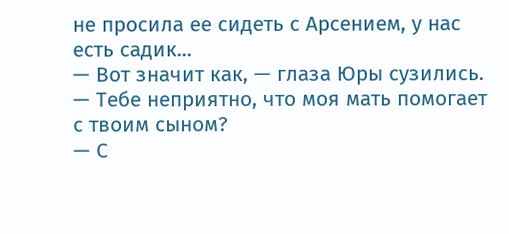не просила ее сидеть с Арсением, у нас есть садик...
— Вот значит как, — глаза Юры сузились. — Тебе неприятно, что моя мать помогает с твоим сыном?
— С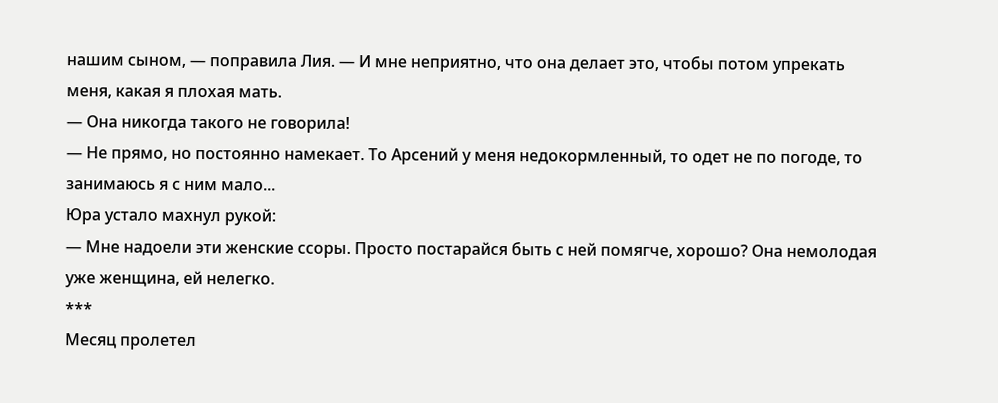нашим сыном, — поправила Лия. — И мне неприятно, что она делает это, чтобы потом упрекать меня, какая я плохая мать.
— Она никогда такого не говорила!
— Не прямо, но постоянно намекает. То Арсений у меня недокормленный, то одет не по погоде, то занимаюсь я с ним мало...
Юра устало махнул рукой:
— Мне надоели эти женские ссоры. Просто постарайся быть с ней помягче, хорошо? Она немолодая уже женщина, ей нелегко.
***
Месяц пролетел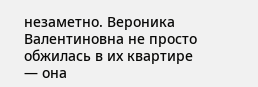незаметно. Вероника Валентиновна не просто обжилась в их квартире — она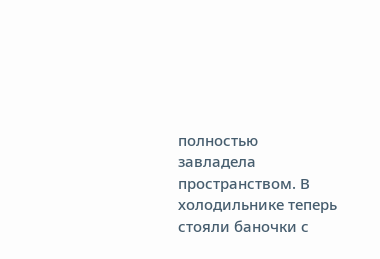полностью завладела пространством. В холодильнике теперь стояли баночки с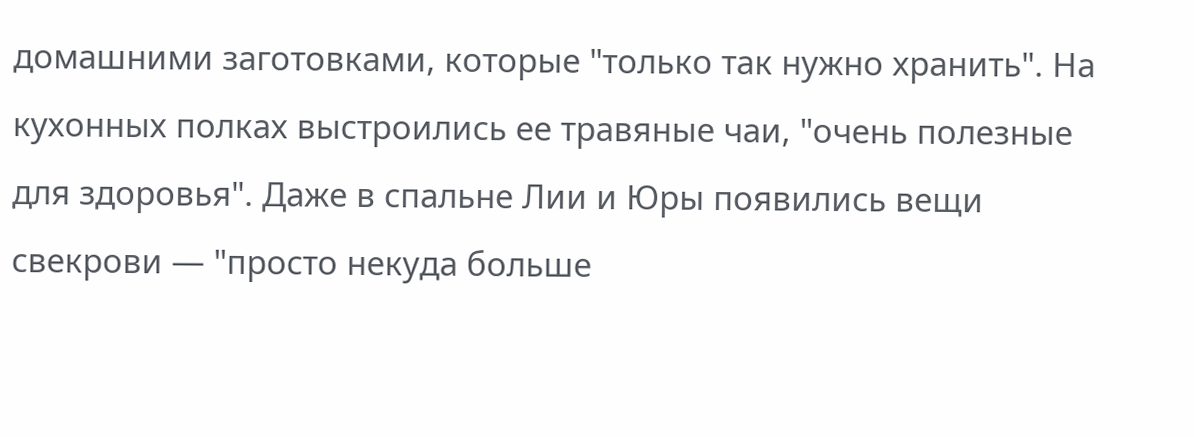домашними заготовками, которые "только так нужно хранить". На кухонных полках выстроились ее травяные чаи, "очень полезные для здоровья". Даже в спальне Лии и Юры появились вещи свекрови — "просто некуда больше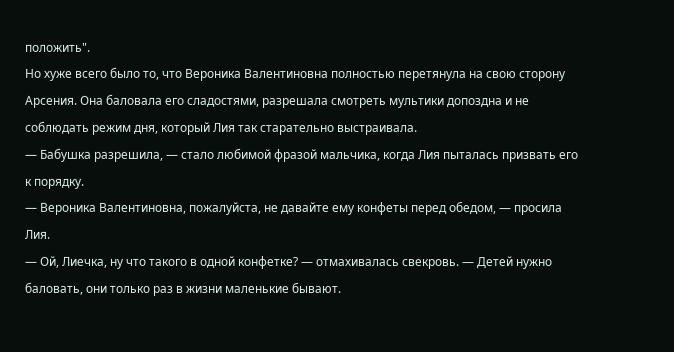положить".
Но хуже всего было то, что Вероника Валентиновна полностью перетянула на свою сторону Арсения. Она баловала его сладостями, разрешала смотреть мультики допоздна и не соблюдать режим дня, который Лия так старательно выстраивала.
— Бабушка разрешила, — стало любимой фразой мальчика, когда Лия пыталась призвать его к порядку.
— Вероника Валентиновна, пожалуйста, не давайте ему конфеты перед обедом, — просила Лия.
— Ой, Лиечка, ну что такого в одной конфетке? — отмахивалась свекровь. — Детей нужно баловать, они только раз в жизни маленькие бывают.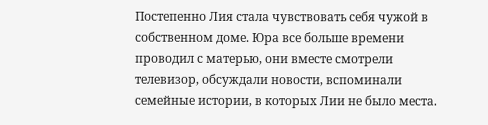Постепенно Лия стала чувствовать себя чужой в собственном доме. Юра все больше времени проводил с матерью, они вместе смотрели телевизор, обсуждали новости, вспоминали семейные истории, в которых Лии не было места.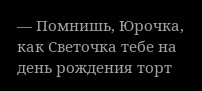— Помнишь, Юрочка, как Светочка тебе на день рождения торт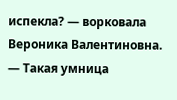испекла? — ворковала Вероника Валентиновна. — Такая умница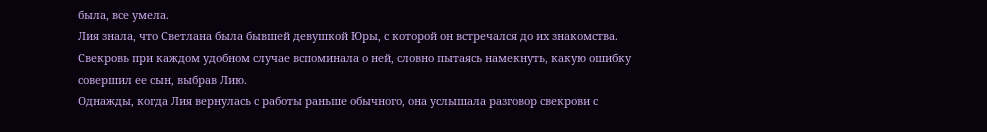была, все умела.
Лия знала, что Светлана была бывшей девушкой Юры, с которой он встречался до их знакомства. Свекровь при каждом удобном случае вспоминала о ней, словно пытаясь намекнуть, какую ошибку совершил ее сын, выбрав Лию.
Однажды, когда Лия вернулась с работы раньше обычного, она услышала разговор свекрови с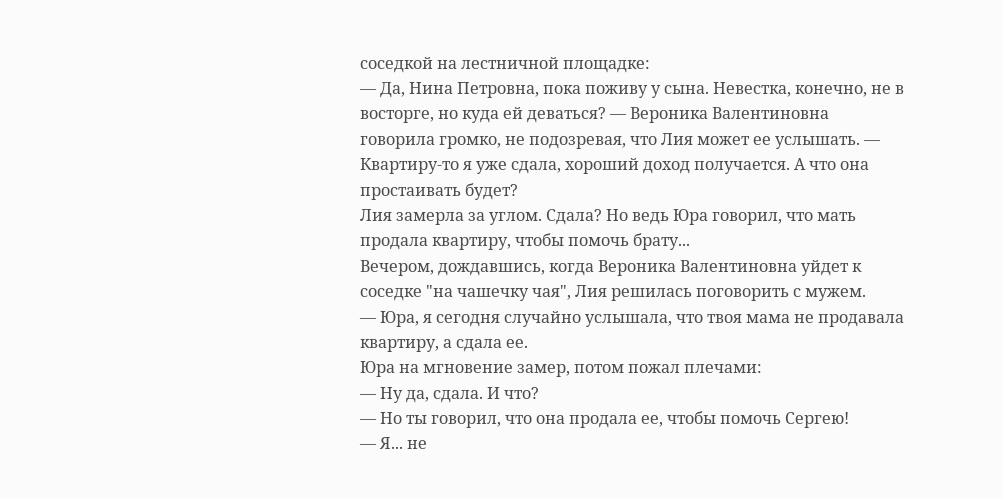соседкой на лестничной площадке:
— Да, Нина Петровна, пока поживу у сына. Невестка, конечно, не в восторге, но куда ей деваться? — Вероника Валентиновна говорила громко, не подозревая, что Лия может ее услышать. — Квартиру-то я уже сдала, хороший доход получается. А что она простаивать будет?
Лия замерла за углом. Сдала? Но ведь Юра говорил, что мать продала квартиру, чтобы помочь брату...
Вечером, дождавшись, когда Вероника Валентиновна уйдет к соседке "на чашечку чая", Лия решилась поговорить с мужем.
— Юра, я сегодня случайно услышала, что твоя мама не продавала квартиру, а сдала ее.
Юра на мгновение замер, потом пожал плечами:
— Ну да, сдала. И что?
— Но ты говорил, что она продала ее, чтобы помочь Сергею!
— Я... не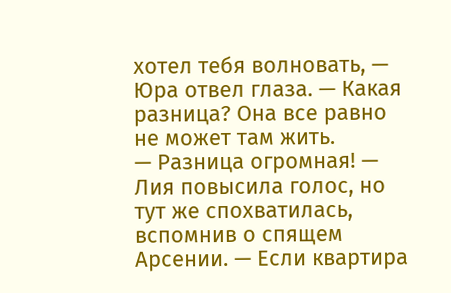хотел тебя волновать, — Юра отвел глаза. — Какая разница? Она все равно не может там жить.
— Разница огромная! — Лия повысила голос, но тут же спохватилась, вспомнив о спящем Арсении. — Если квартира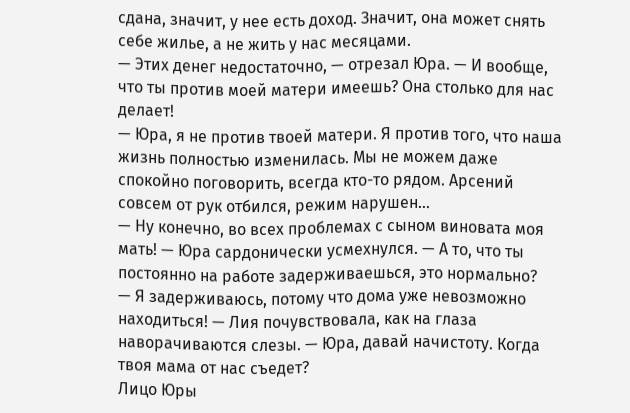сдана, значит, у нее есть доход. Значит, она может снять себе жилье, а не жить у нас месяцами.
— Этих денег недостаточно, — отрезал Юра. — И вообще, что ты против моей матери имеешь? Она столько для нас делает!
— Юра, я не против твоей матери. Я против того, что наша жизнь полностью изменилась. Мы не можем даже спокойно поговорить, всегда кто-то рядом. Арсений совсем от рук отбился, режим нарушен...
— Ну конечно, во всех проблемах с сыном виновата моя мать! — Юра сардонически усмехнулся. — А то, что ты постоянно на работе задерживаешься, это нормально?
— Я задерживаюсь, потому что дома уже невозможно находиться! — Лия почувствовала, как на глаза наворачиваются слезы. — Юра, давай начистоту. Когда твоя мама от нас съедет?
Лицо Юры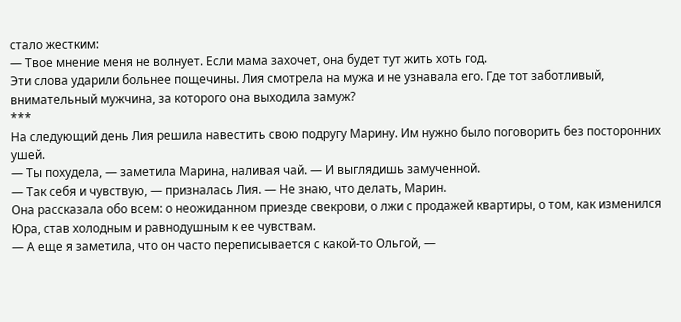стало жестким:
— Твое мнение меня не волнует. Если мама захочет, она будет тут жить хоть год.
Эти слова ударили больнее пощечины. Лия смотрела на мужа и не узнавала его. Где тот заботливый, внимательный мужчина, за которого она выходила замуж?
***
На следующий день Лия решила навестить свою подругу Марину. Им нужно было поговорить без посторонних ушей.
— Ты похудела, — заметила Марина, наливая чай. — И выглядишь замученной.
— Так себя и чувствую, — призналась Лия. — Не знаю, что делать, Марин.
Она рассказала обо всем: о неожиданном приезде свекрови, о лжи с продажей квартиры, о том, как изменился Юра, став холодным и равнодушным к ее чувствам.
— А еще я заметила, что он часто переписывается с какой-то Ольгой, —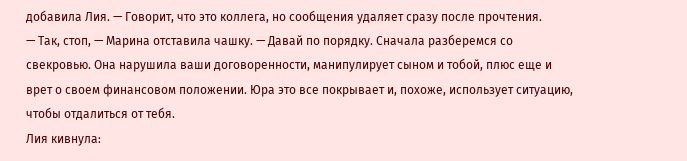добавила Лия. — Говорит, что это коллега, но сообщения удаляет сразу после прочтения.
— Так, стоп, — Марина отставила чашку. — Давай по порядку. Сначала разберемся со свекровью. Она нарушила ваши договоренности, манипулирует сыном и тобой, плюс еще и врет о своем финансовом положении. Юра это все покрывает и, похоже, использует ситуацию, чтобы отдалиться от тебя.
Лия кивнула: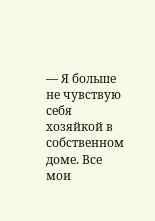— Я больше не чувствую себя хозяйкой в собственном доме. Все мои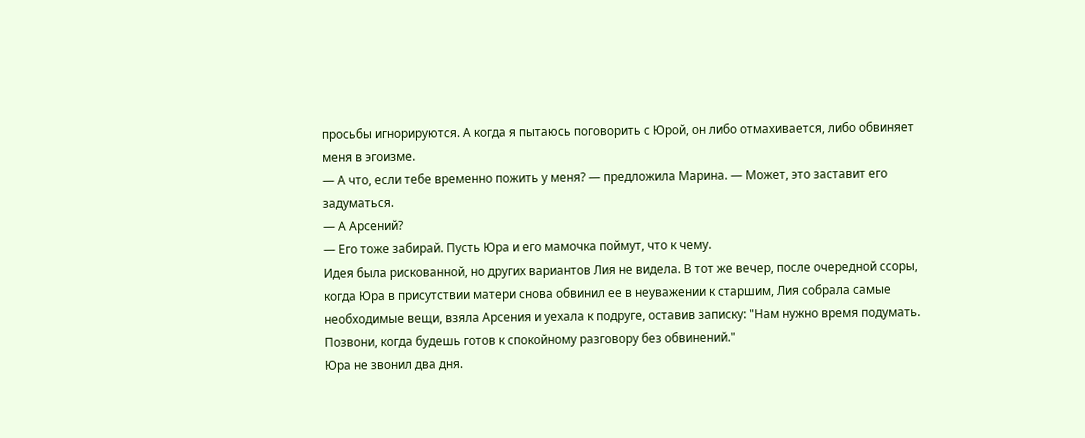просьбы игнорируются. А когда я пытаюсь поговорить с Юрой, он либо отмахивается, либо обвиняет меня в эгоизме.
— А что, если тебе временно пожить у меня? — предложила Марина. — Может, это заставит его задуматься.
— А Арсений?
— Его тоже забирай. Пусть Юра и его мамочка поймут, что к чему.
Идея была рискованной, но других вариантов Лия не видела. В тот же вечер, после очередной ссоры, когда Юра в присутствии матери снова обвинил ее в неуважении к старшим, Лия собрала самые необходимые вещи, взяла Арсения и уехала к подруге, оставив записку: "Нам нужно время подумать. Позвони, когда будешь готов к спокойному разговору без обвинений."
Юра не звонил два дня.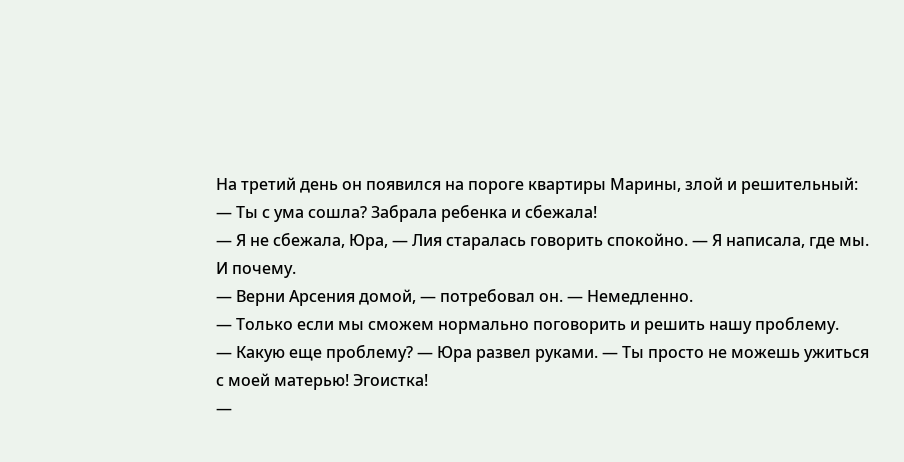На третий день он появился на пороге квартиры Марины, злой и решительный:
— Ты с ума сошла? Забрала ребенка и сбежала!
— Я не сбежала, Юра, — Лия старалась говорить спокойно. — Я написала, где мы. И почему.
— Верни Арсения домой, — потребовал он. — Немедленно.
— Только если мы сможем нормально поговорить и решить нашу проблему.
— Какую еще проблему? — Юра развел руками. — Ты просто не можешь ужиться с моей матерью! Эгоистка!
—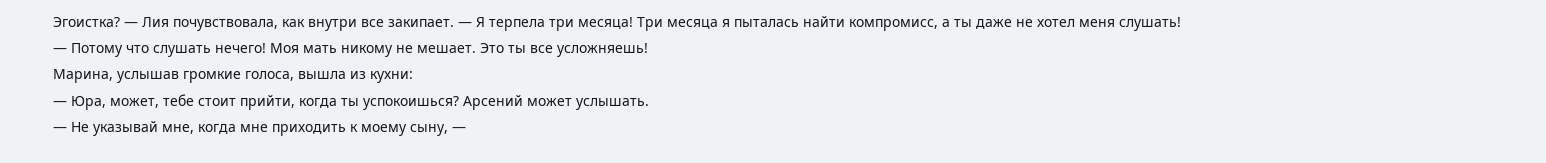Эгоистка? — Лия почувствовала, как внутри все закипает. — Я терпела три месяца! Три месяца я пыталась найти компромисс, а ты даже не хотел меня слушать!
— Потому что слушать нечего! Моя мать никому не мешает. Это ты все усложняешь!
Марина, услышав громкие голоса, вышла из кухни:
— Юра, может, тебе стоит прийти, когда ты успокоишься? Арсений может услышать.
— Не указывай мне, когда мне приходить к моему сыну, —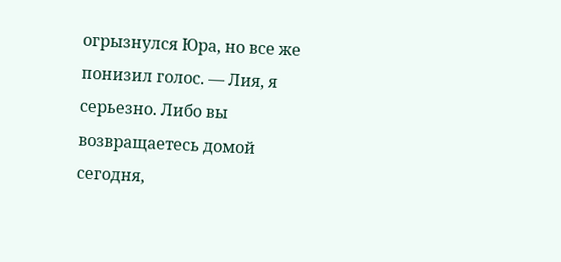огрызнулся Юра, но все же понизил голос. — Лия, я серьезно. Либо вы возвращаетесь домой сегодня,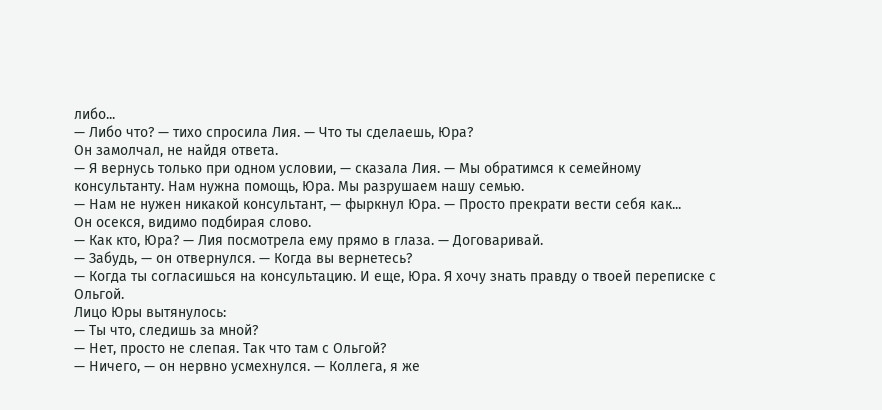либо...
— Либо что? — тихо спросила Лия. — Что ты сделаешь, Юра?
Он замолчал, не найдя ответа.
— Я вернусь только при одном условии, — сказала Лия. — Мы обратимся к семейному консультанту. Нам нужна помощь, Юра. Мы разрушаем нашу семью.
— Нам не нужен никакой консультант, — фыркнул Юра. — Просто прекрати вести себя как...
Он осекся, видимо подбирая слово.
— Как кто, Юра? — Лия посмотрела ему прямо в глаза. — Договаривай.
— Забудь, — он отвернулся. — Когда вы вернетесь?
— Когда ты согласишься на консультацию. И еще, Юра. Я хочу знать правду о твоей переписке с Ольгой.
Лицо Юры вытянулось:
— Ты что, следишь за мной?
— Нет, просто не слепая. Так что там с Ольгой?
— Ничего, — он нервно усмехнулся. — Коллега, я же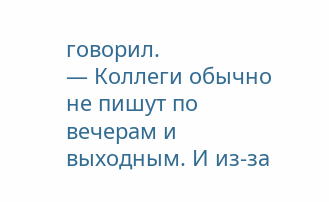говорил.
— Коллеги обычно не пишут по вечерам и выходным. И из-за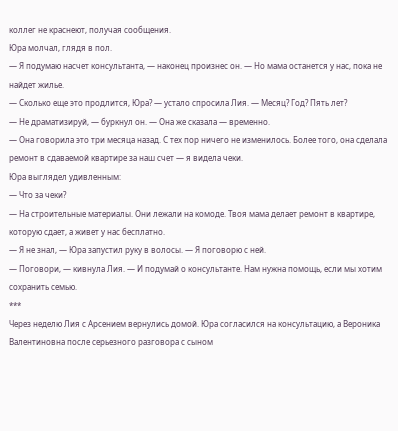коллег не краснеют, получая сообщения.
Юра молчал, глядя в пол.
— Я подумаю насчет консультанта, — наконец произнес он. — Но мама останется у нас, пока не найдет жилье.
— Сколько еще это продлится, Юра? — устало спросила Лия. — Месяц? Год? Пять лет?
— Не драматизируй, — буркнул он. — Она же сказала — временно.
— Она говорила это три месяца назад. С тех пор ничего не изменилось. Более того, она сделала ремонт в сдаваемой квартире за наш счет — я видела чеки.
Юра выглядел удивленным:
— Что за чеки?
— На строительные материалы. Они лежали на комоде. Твоя мама делает ремонт в квартире, которую сдает, а живет у нас бесплатно.
— Я не знал, — Юра запустил руку в волосы. — Я поговорю с ней.
— Поговори, — кивнула Лия. — И подумай о консультанте. Нам нужна помощь, если мы хотим сохранить семью.
***
Через неделю Лия с Арсением вернулись домой. Юра согласился на консультацию, а Вероника Валентиновна после серьезного разговора с сыном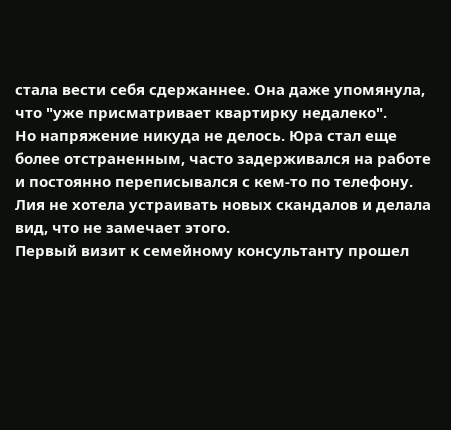стала вести себя сдержаннее. Она даже упомянула, что "уже присматривает квартирку недалеко".
Но напряжение никуда не делось. Юра стал еще более отстраненным, часто задерживался на работе и постоянно переписывался с кем-то по телефону. Лия не хотела устраивать новых скандалов и делала вид, что не замечает этого.
Первый визит к семейному консультанту прошел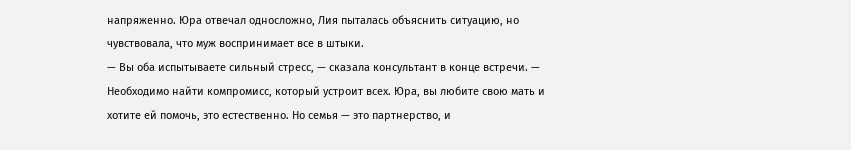напряженно. Юра отвечал односложно, Лия пыталась объяснить ситуацию, но чувствовала, что муж воспринимает все в штыки.
— Вы оба испытываете сильный стресс, — сказала консультант в конце встречи. — Необходимо найти компромисс, который устроит всех. Юра, вы любите свою мать и хотите ей помочь, это естественно. Но семья — это партнерство, и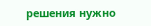решения нужно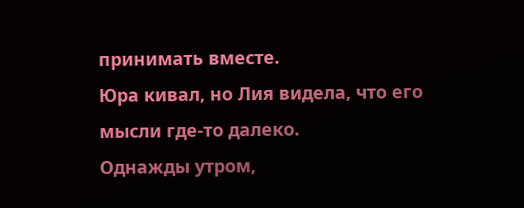принимать вместе.
Юра кивал, но Лия видела, что его мысли где-то далеко.
Однажды утром,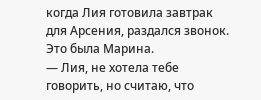когда Лия готовила завтрак для Арсения, раздался звонок. Это была Марина.
— Лия, не хотела тебе говорить, но считаю, что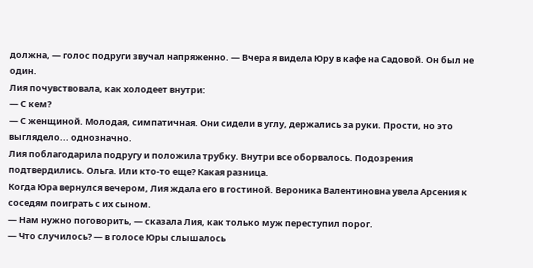должна, — голос подруги звучал напряженно. — Вчера я видела Юру в кафе на Садовой. Он был не один.
Лия почувствовала, как холодеет внутри:
— С кем?
— С женщиной. Молодая, симпатичная. Они сидели в углу, держались за руки. Прости, но это выглядело... однозначно.
Лия поблагодарила подругу и положила трубку. Внутри все оборвалось. Подозрения подтвердились. Ольга. Или кто-то еще? Какая разница.
Когда Юра вернулся вечером, Лия ждала его в гостиной. Вероника Валентиновна увела Арсения к соседям поиграть с их сыном.
— Нам нужно поговорить, — сказала Лия, как только муж переступил порог.
— Что случилось? — в голосе Юры слышалось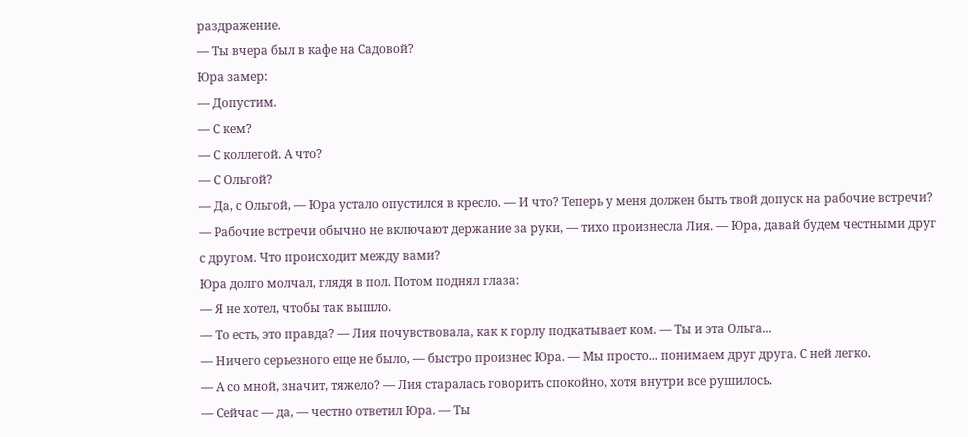раздражение.
— Ты вчера был в кафе на Садовой?
Юра замер:
— Допустим.
— С кем?
— С коллегой. А что?
— С Ольгой?
— Да, с Ольгой, — Юра устало опустился в кресло. — И что? Теперь у меня должен быть твой допуск на рабочие встречи?
— Рабочие встречи обычно не включают держание за руки, — тихо произнесла Лия. — Юра, давай будем честными друг с другом. Что происходит между вами?
Юра долго молчал, глядя в пол. Потом поднял глаза:
— Я не хотел, чтобы так вышло.
— То есть, это правда? — Лия почувствовала, как к горлу подкатывает ком. — Ты и эта Ольга...
— Ничего серьезного еще не было, — быстро произнес Юра. — Мы просто... понимаем друг друга. С ней легко.
— А со мной, значит, тяжело? — Лия старалась говорить спокойно, хотя внутри все рушилось.
— Сейчас — да, — честно ответил Юра. — Ты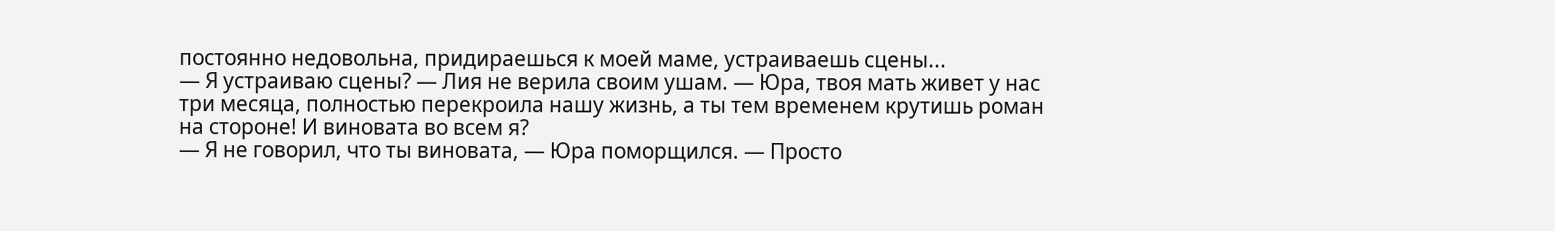постоянно недовольна, придираешься к моей маме, устраиваешь сцены...
— Я устраиваю сцены? — Лия не верила своим ушам. — Юра, твоя мать живет у нас три месяца, полностью перекроила нашу жизнь, а ты тем временем крутишь роман на стороне! И виновата во всем я?
— Я не говорил, что ты виновата, — Юра поморщился. — Просто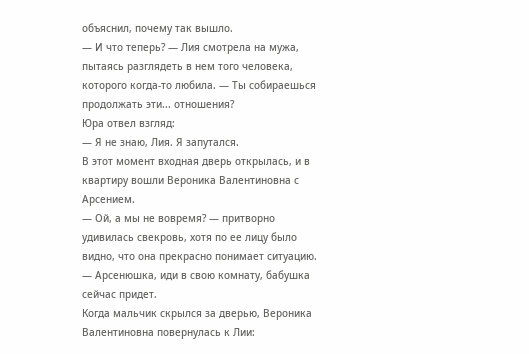объяснил, почему так вышло.
— И что теперь? — Лия смотрела на мужа, пытаясь разглядеть в нем того человека, которого когда-то любила. — Ты собираешься продолжать эти... отношения?
Юра отвел взгляд:
— Я не знаю, Лия. Я запутался.
В этот момент входная дверь открылась, и в квартиру вошли Вероника Валентиновна с Арсением.
— Ой, а мы не вовремя? — притворно удивилась свекровь, хотя по ее лицу было видно, что она прекрасно понимает ситуацию. — Арсенюшка, иди в свою комнату, бабушка сейчас придет.
Когда мальчик скрылся за дверью, Вероника Валентиновна повернулась к Лии: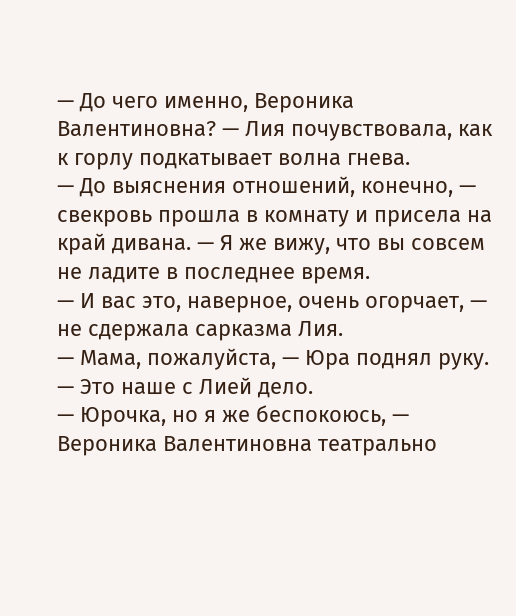— До чего именно, Вероника Валентиновна? — Лия почувствовала, как к горлу подкатывает волна гнева.
— До выяснения отношений, конечно, — свекровь прошла в комнату и присела на край дивана. — Я же вижу, что вы совсем не ладите в последнее время.
— И вас это, наверное, очень огорчает, — не сдержала сарказма Лия.
— Мама, пожалуйста, — Юра поднял руку. — Это наше с Лией дело.
— Юрочка, но я же беспокоюсь, — Вероника Валентиновна театрально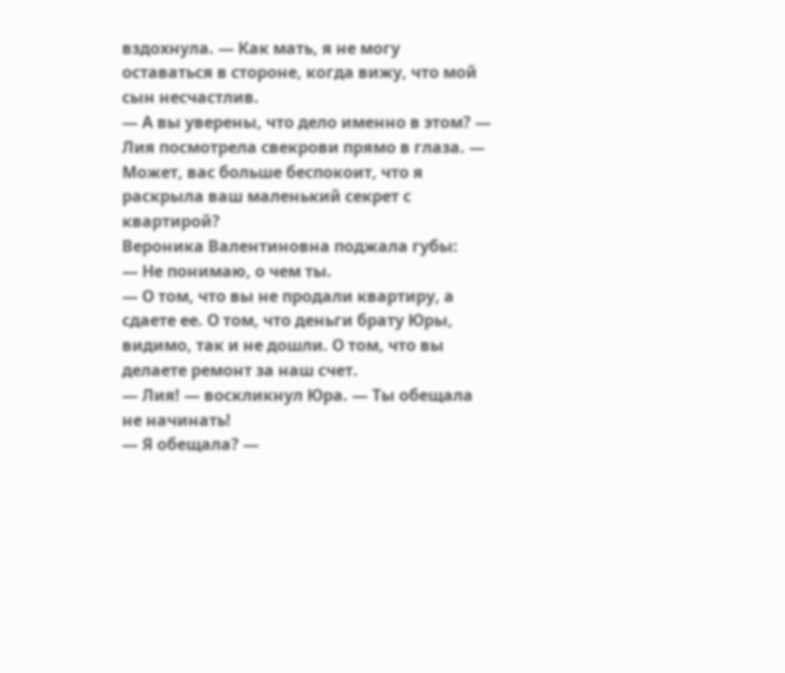вздохнула. — Как мать, я не могу оставаться в стороне, когда вижу, что мой сын несчастлив.
— А вы уверены, что дело именно в этом? — Лия посмотрела свекрови прямо в глаза. — Может, вас больше беспокоит, что я раскрыла ваш маленький секрет с квартирой?
Вероника Валентиновна поджала губы:
— Не понимаю, о чем ты.
— О том, что вы не продали квартиру, а сдаете ее. О том, что деньги брату Юры, видимо, так и не дошли. О том, что вы делаете ремонт за наш счет.
— Лия! — воскликнул Юра. — Ты обещала не начинать!
— Я обещала? —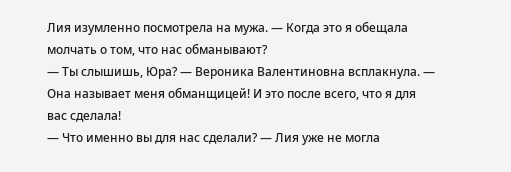Лия изумленно посмотрела на мужа. — Когда это я обещала молчать о том, что нас обманывают?
— Ты слышишь, Юра? — Вероника Валентиновна всплакнула. — Она называет меня обманщицей! И это после всего, что я для вас сделала!
— Что именно вы для нас сделали? — Лия уже не могла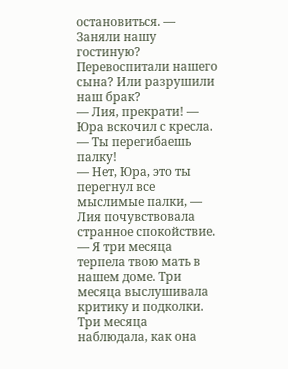остановиться. — Заняли нашу гостиную? Перевоспитали нашего сына? Или разрушили наш брак?
— Лия, прекрати! — Юра вскочил с кресла. — Ты перегибаешь палку!
— Нет, Юра, это ты перегнул все мыслимые палки, — Лия почувствовала странное спокойствие. — Я три месяца терпела твою мать в нашем доме. Три месяца выслушивала критику и подколки. Три месяца наблюдала, как она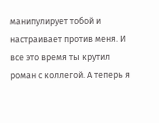манипулирует тобой и настраивает против меня. И все это время ты крутил роман с коллегой. А теперь я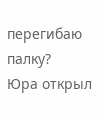перегибаю палку?
Юра открыл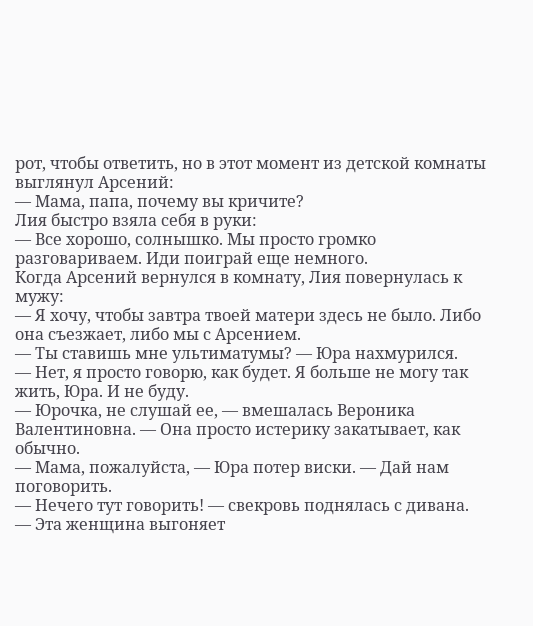рот, чтобы ответить, но в этот момент из детской комнаты выглянул Арсений:
— Мама, папа, почему вы кричите?
Лия быстро взяла себя в руки:
— Все хорошо, солнышко. Мы просто громко разговариваем. Иди поиграй еще немного.
Когда Арсений вернулся в комнату, Лия повернулась к мужу:
— Я хочу, чтобы завтра твоей матери здесь не было. Либо она съезжает, либо мы с Арсением.
— Ты ставишь мне ультиматумы? — Юра нахмурился.
— Нет, я просто говорю, как будет. Я больше не могу так жить, Юра. И не буду.
— Юрочка, не слушай ее, — вмешалась Вероника Валентиновна. — Она просто истерику закатывает, как обычно.
— Мама, пожалуйста, — Юра потер виски. — Дай нам поговорить.
— Нечего тут говорить! — свекровь поднялась с дивана. — Эта женщина выгоняет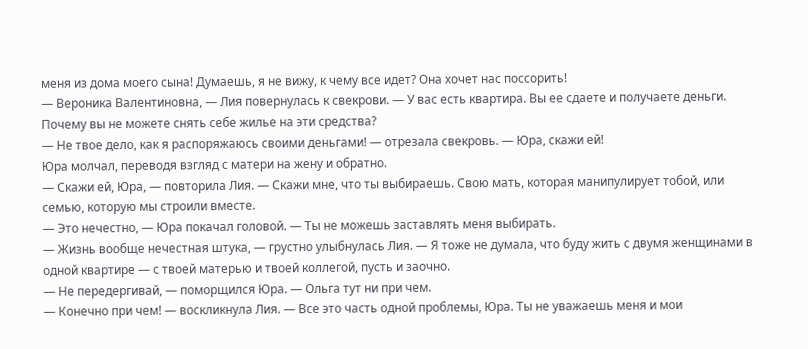меня из дома моего сына! Думаешь, я не вижу, к чему все идет? Она хочет нас поссорить!
— Вероника Валентиновна, — Лия повернулась к свекрови. — У вас есть квартира. Вы ее сдаете и получаете деньги. Почему вы не можете снять себе жилье на эти средства?
— Не твое дело, как я распоряжаюсь своими деньгами! — отрезала свекровь. — Юра, скажи ей!
Юра молчал, переводя взгляд с матери на жену и обратно.
— Скажи ей, Юра, — повторила Лия. — Скажи мне, что ты выбираешь. Свою мать, которая манипулирует тобой, или семью, которую мы строили вместе.
— Это нечестно, — Юра покачал головой. — Ты не можешь заставлять меня выбирать.
— Жизнь вообще нечестная штука, — грустно улыбнулась Лия. — Я тоже не думала, что буду жить с двумя женщинами в одной квартире — с твоей матерью и твоей коллегой, пусть и заочно.
— Не передергивай, — поморщился Юра. — Ольга тут ни при чем.
— Конечно при чем! — воскликнула Лия. — Все это часть одной проблемы, Юра. Ты не уважаешь меня и мои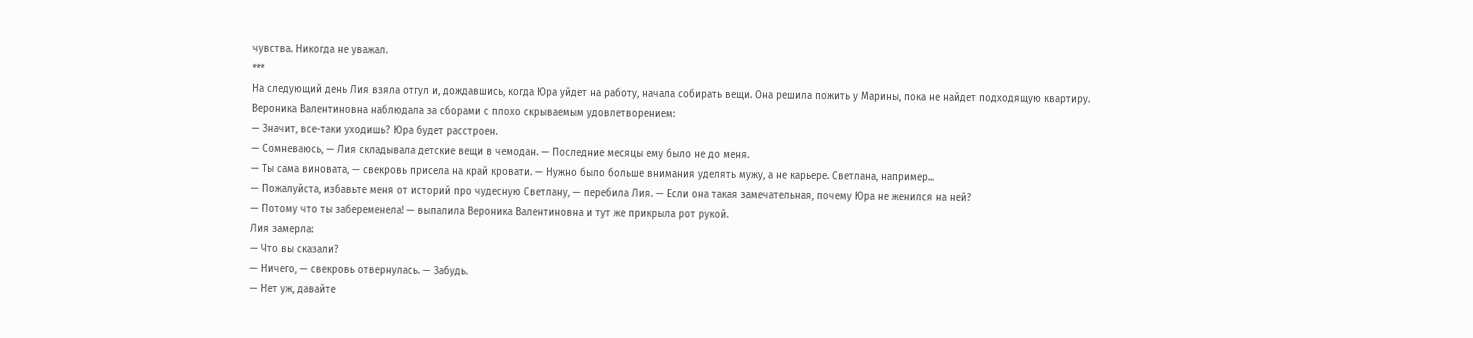чувства. Никогда не уважал.
***
На следующий день Лия взяла отгул и, дождавшись, когда Юра уйдет на работу, начала собирать вещи. Она решила пожить у Марины, пока не найдет подходящую квартиру.
Вероника Валентиновна наблюдала за сборами с плохо скрываемым удовлетворением:
— Значит, все-таки уходишь? Юра будет расстроен.
— Сомневаюсь, — Лия складывала детские вещи в чемодан. — Последние месяцы ему было не до меня.
— Ты сама виновата, — свекровь присела на край кровати. — Нужно было больше внимания уделять мужу, а не карьере. Светлана, например...
— Пожалуйста, избавьте меня от историй про чудесную Светлану, — перебила Лия. — Если она такая замечательная, почему Юра не женился на ней?
— Потому что ты забеременела! — выпалила Вероника Валентиновна и тут же прикрыла рот рукой.
Лия замерла:
— Что вы сказали?
— Ничего, — свекровь отвернулась. — Забудь.
— Нет уж, давайте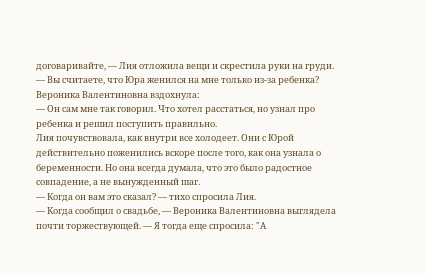договаривайте, — Лия отложила вещи и скрестила руки на груди. — Вы считаете, что Юра женился на мне только из-за ребенка?
Вероника Валентиновна вздохнула:
— Он сам мне так говорил. Что хотел расстаться, но узнал про ребенка и решил поступить правильно.
Лия почувствовала, как внутри все холодеет. Они с Юрой действительно поженились вскоре после того, как она узнала о беременности. Но она всегда думала, что это было радостное совпадение, а не вынужденный шаг.
— Когда он вам это сказал? — тихо спросила Лия.
— Когда сообщил о свадьбе, — Вероника Валентиновна выглядела почти торжествующей. — Я тогда еще спросила: "А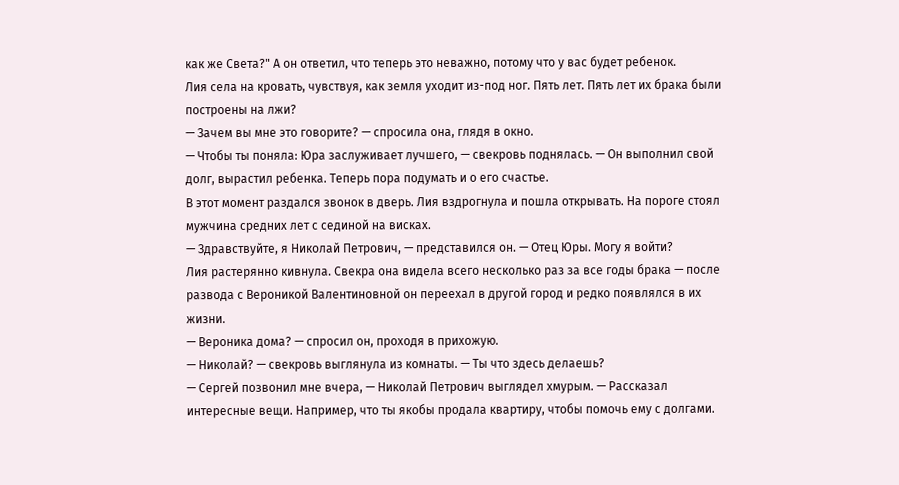как же Света?" А он ответил, что теперь это неважно, потому что у вас будет ребенок.
Лия села на кровать, чувствуя, как земля уходит из-под ног. Пять лет. Пять лет их брака были построены на лжи?
— Зачем вы мне это говорите? — спросила она, глядя в окно.
— Чтобы ты поняла: Юра заслуживает лучшего, — свекровь поднялась. — Он выполнил свой долг, вырастил ребенка. Теперь пора подумать и о его счастье.
В этот момент раздался звонок в дверь. Лия вздрогнула и пошла открывать. На пороге стоял мужчина средних лет с сединой на висках.
— Здравствуйте, я Николай Петрович, — представился он. — Отец Юры. Могу я войти?
Лия растерянно кивнула. Свекра она видела всего несколько раз за все годы брака — после развода с Вероникой Валентиновной он переехал в другой город и редко появлялся в их жизни.
— Вероника дома? — спросил он, проходя в прихожую.
— Николай? — свекровь выглянула из комнаты. — Ты что здесь делаешь?
— Сергей позвонил мне вчера, — Николай Петрович выглядел хмурым. — Рассказал интересные вещи. Например, что ты якобы продала квартиру, чтобы помочь ему с долгами.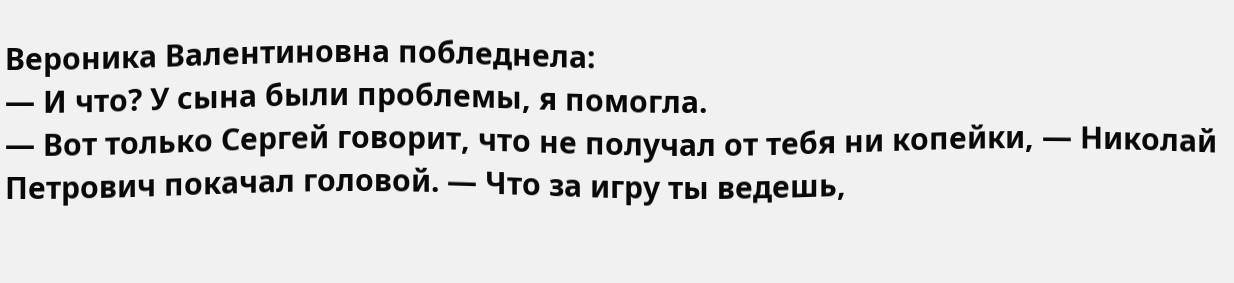Вероника Валентиновна побледнела:
— И что? У сына были проблемы, я помогла.
— Вот только Сергей говорит, что не получал от тебя ни копейки, — Николай Петрович покачал головой. — Что за игру ты ведешь,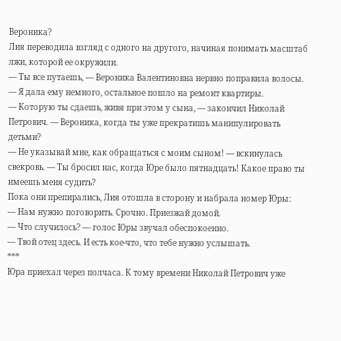Вероника?
Лия переводила взгляд с одного на другого, начиная понимать масштаб лжи, которой ее окружили.
— Ты все путаешь, — Вероника Валентиновна нервно поправила волосы. — Я дала ему немного, остальное пошло на ремонт квартиры.
— Которую ты сдаешь, живя при этом у сына, — закончил Николай Петрович. — Вероника, когда ты уже прекратишь манипулировать детьми?
— Не указывай мне, как обращаться с моим сыном! — вскинулась свекровь. — Ты бросил нас, когда Юре было пятнадцать! Какое право ты имеешь меня судить?
Пока они препирались, Лия отошла в сторону и набрала номер Юры:
— Нам нужно поговорить. Срочно. Приезжай домой.
— Что случилось? — голос Юры звучал обеспокоенно.
— Твой отец здесь. И есть кое-что, что тебе нужно услышать.
***
Юра приехал через полчаса. К тому времени Николай Петрович уже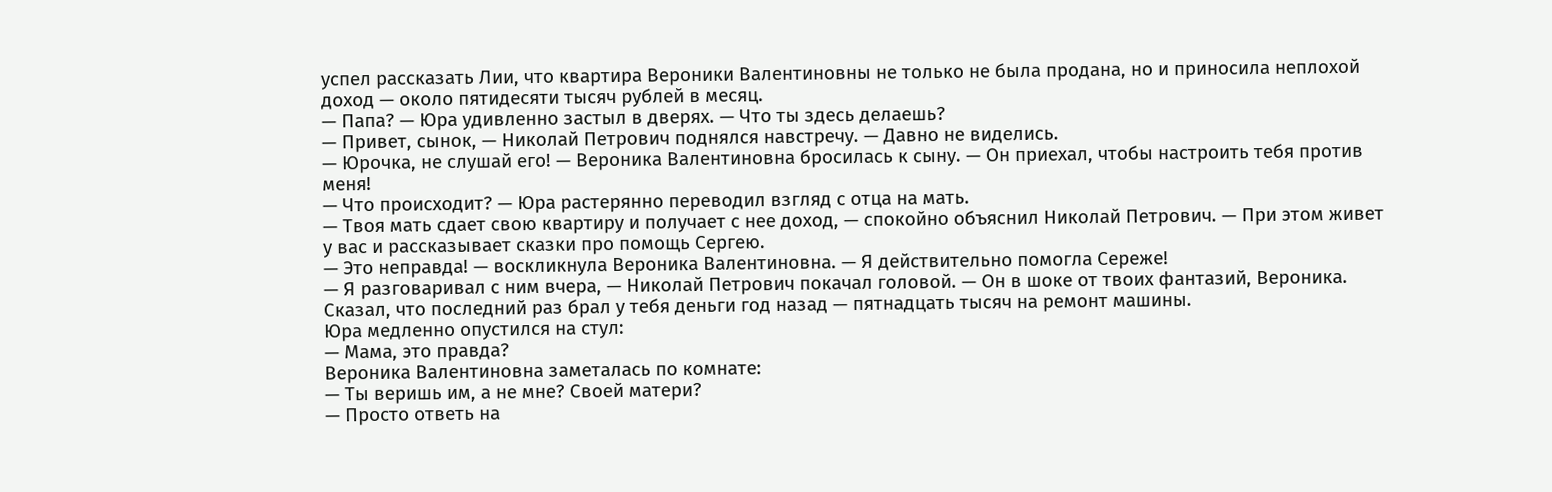успел рассказать Лии, что квартира Вероники Валентиновны не только не была продана, но и приносила неплохой доход — около пятидесяти тысяч рублей в месяц.
— Папа? — Юра удивленно застыл в дверях. — Что ты здесь делаешь?
— Привет, сынок, — Николай Петрович поднялся навстречу. — Давно не виделись.
— Юрочка, не слушай его! — Вероника Валентиновна бросилась к сыну. — Он приехал, чтобы настроить тебя против меня!
— Что происходит? — Юра растерянно переводил взгляд с отца на мать.
— Твоя мать сдает свою квартиру и получает с нее доход, — спокойно объяснил Николай Петрович. — При этом живет у вас и рассказывает сказки про помощь Сергею.
— Это неправда! — воскликнула Вероника Валентиновна. — Я действительно помогла Сереже!
— Я разговаривал с ним вчера, — Николай Петрович покачал головой. — Он в шоке от твоих фантазий, Вероника. Сказал, что последний раз брал у тебя деньги год назад — пятнадцать тысяч на ремонт машины.
Юра медленно опустился на стул:
— Мама, это правда?
Вероника Валентиновна заметалась по комнате:
— Ты веришь им, а не мне? Своей матери?
— Просто ответь на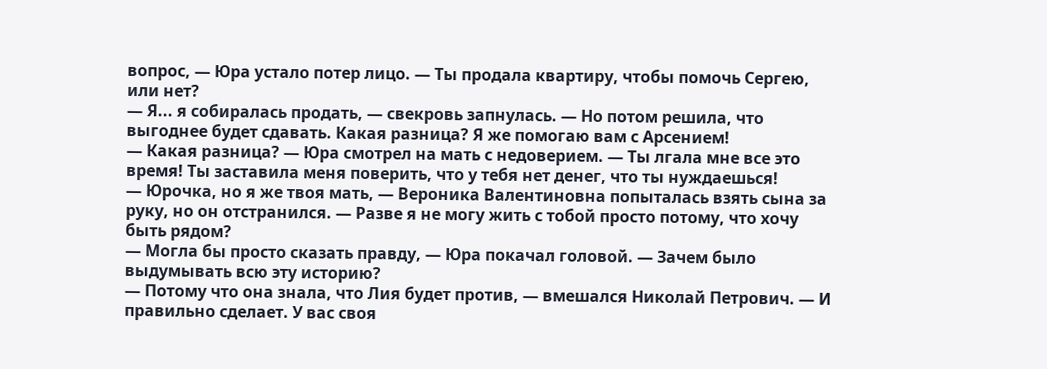вопрос, — Юра устало потер лицо. — Ты продала квартиру, чтобы помочь Сергею, или нет?
— Я... я собиралась продать, — свекровь запнулась. — Но потом решила, что выгоднее будет сдавать. Какая разница? Я же помогаю вам с Арсением!
— Какая разница? — Юра смотрел на мать с недоверием. — Ты лгала мне все это время! Ты заставила меня поверить, что у тебя нет денег, что ты нуждаешься!
— Юрочка, но я же твоя мать, — Вероника Валентиновна попыталась взять сына за руку, но он отстранился. — Разве я не могу жить с тобой просто потому, что хочу быть рядом?
— Могла бы просто сказать правду, — Юра покачал головой. — Зачем было выдумывать всю эту историю?
— Потому что она знала, что Лия будет против, — вмешался Николай Петрович. — И правильно сделает. У вас своя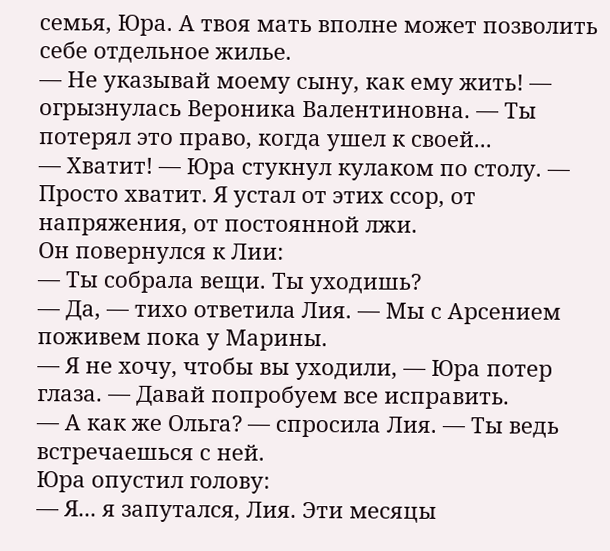семья, Юра. А твоя мать вполне может позволить себе отдельное жилье.
— Не указывай моему сыну, как ему жить! — огрызнулась Вероника Валентиновна. — Ты потерял это право, когда ушел к своей...
— Хватит! — Юра стукнул кулаком по столу. — Просто хватит. Я устал от этих ссор, от напряжения, от постоянной лжи.
Он повернулся к Лии:
— Ты собрала вещи. Ты уходишь?
— Да, — тихо ответила Лия. — Мы с Арсением поживем пока у Марины.
— Я не хочу, чтобы вы уходили, — Юра потер глаза. — Давай попробуем все исправить.
— А как же Ольга? — спросила Лия. — Ты ведь встречаешься с ней.
Юра опустил голову:
— Я... я запутался, Лия. Эти месяцы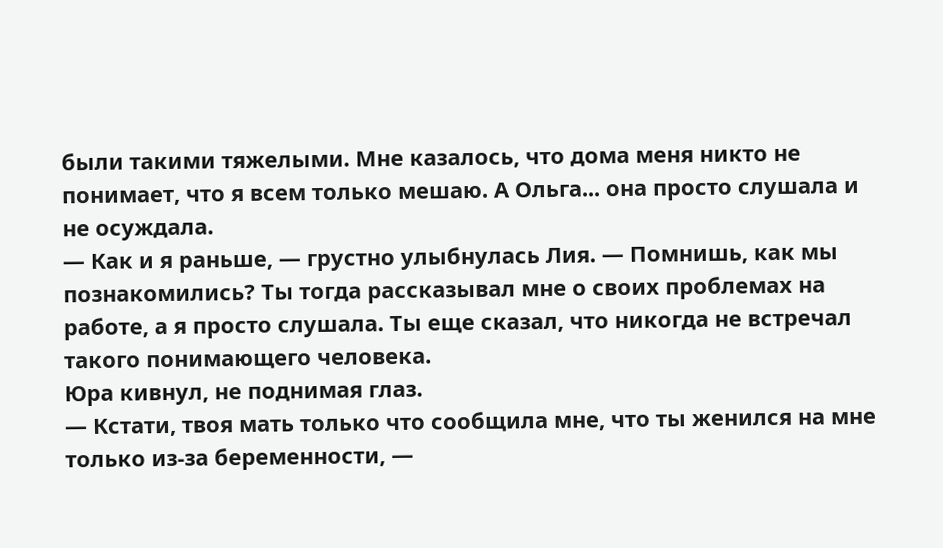были такими тяжелыми. Мне казалось, что дома меня никто не понимает, что я всем только мешаю. А Ольга... она просто слушала и не осуждала.
— Как и я раньше, — грустно улыбнулась Лия. — Помнишь, как мы познакомились? Ты тогда рассказывал мне о своих проблемах на работе, а я просто слушала. Ты еще сказал, что никогда не встречал такого понимающего человека.
Юра кивнул, не поднимая глаз.
— Кстати, твоя мать только что сообщила мне, что ты женился на мне только из-за беременности, —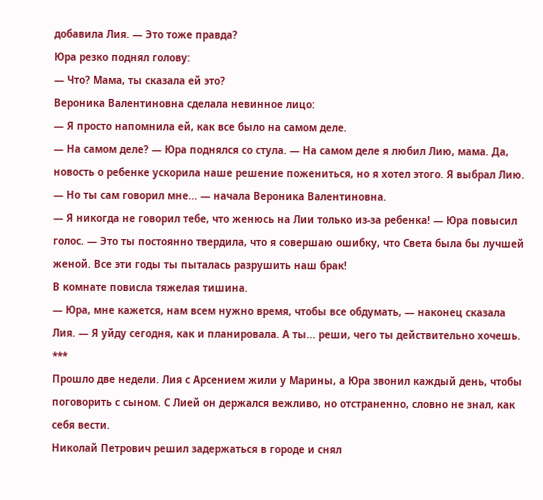добавила Лия. — Это тоже правда?
Юра резко поднял голову:
— Что? Мама, ты сказала ей это?
Вероника Валентиновна сделала невинное лицо:
— Я просто напомнила ей, как все было на самом деле.
— На самом деле? — Юра поднялся со стула. — На самом деле я любил Лию, мама. Да, новость о ребенке ускорила наше решение пожениться, но я хотел этого. Я выбрал Лию.
— Но ты сам говорил мне... — начала Вероника Валентиновна.
— Я никогда не говорил тебе, что женюсь на Лии только из-за ребенка! — Юра повысил голос. — Это ты постоянно твердила, что я совершаю ошибку, что Света была бы лучшей женой. Все эти годы ты пыталась разрушить наш брак!
В комнате повисла тяжелая тишина.
— Юра, мне кажется, нам всем нужно время, чтобы все обдумать, — наконец сказала Лия. — Я уйду сегодня, как и планировала. А ты... реши, чего ты действительно хочешь.
***
Прошло две недели. Лия с Арсением жили у Марины, а Юра звонил каждый день, чтобы поговорить с сыном. С Лией он держался вежливо, но отстраненно, словно не знал, как себя вести.
Николай Петрович решил задержаться в городе и снял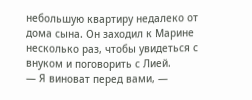небольшую квартиру недалеко от дома сына. Он заходил к Марине несколько раз, чтобы увидеться с внуком и поговорить с Лией.
— Я виноват перед вами, —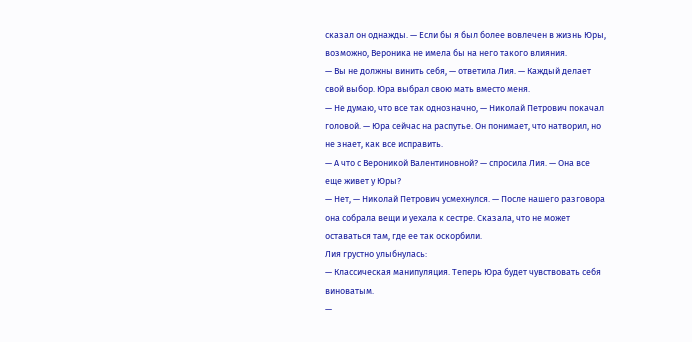сказал он однажды. — Если бы я был более вовлечен в жизнь Юры, возможно, Вероника не имела бы на него такого влияния.
— Вы не должны винить себя, — ответила Лия. — Каждый делает свой выбор. Юра выбрал свою мать вместо меня.
— Не думаю, что все так однозначно, — Николай Петрович покачал головой. — Юра сейчас на распутье. Он понимает, что натворил, но не знает, как все исправить.
— А что с Вероникой Валентиновной? — спросила Лия. — Она все еще живет у Юры?
— Нет, — Николай Петрович усмехнулся. — После нашего разговора она собрала вещи и уехала к сестре. Сказала, что не может оставаться там, где ее так оскорбили.
Лия грустно улыбнулась:
— Классическая манипуляция. Теперь Юра будет чувствовать себя виноватым.
—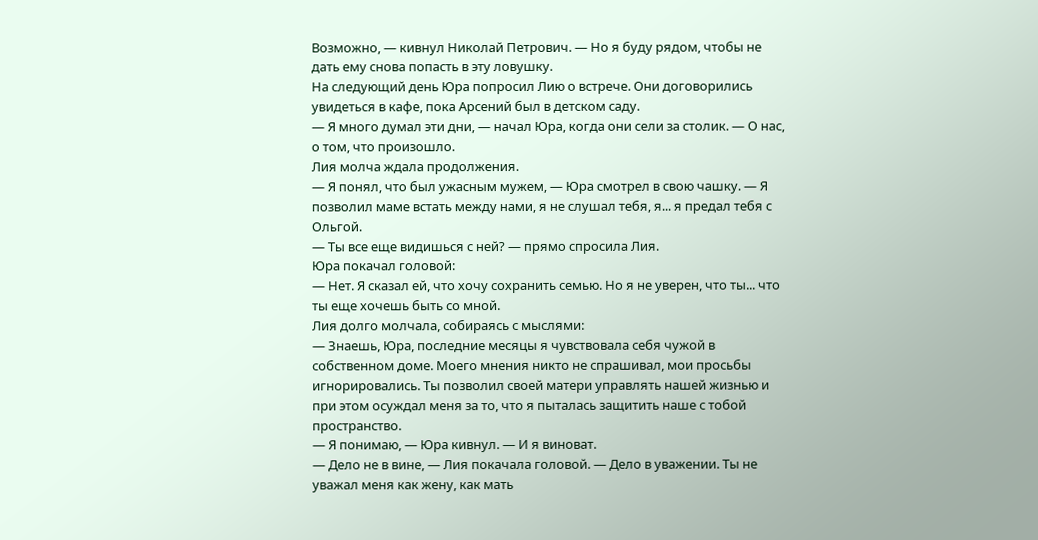Возможно, — кивнул Николай Петрович. — Но я буду рядом, чтобы не дать ему снова попасть в эту ловушку.
На следующий день Юра попросил Лию о встрече. Они договорились увидеться в кафе, пока Арсений был в детском саду.
— Я много думал эти дни, — начал Юра, когда они сели за столик. — О нас, о том, что произошло.
Лия молча ждала продолжения.
— Я понял, что был ужасным мужем, — Юра смотрел в свою чашку. — Я позволил маме встать между нами, я не слушал тебя, я... я предал тебя с Ольгой.
— Ты все еще видишься с ней? — прямо спросила Лия.
Юра покачал головой:
— Нет. Я сказал ей, что хочу сохранить семью. Но я не уверен, что ты... что ты еще хочешь быть со мной.
Лия долго молчала, собираясь с мыслями:
— Знаешь, Юра, последние месяцы я чувствовала себя чужой в собственном доме. Моего мнения никто не спрашивал, мои просьбы игнорировались. Ты позволил своей матери управлять нашей жизнью и при этом осуждал меня за то, что я пыталась защитить наше с тобой пространство.
— Я понимаю, — Юра кивнул. — И я виноват.
— Дело не в вине, — Лия покачала головой. — Дело в уважении. Ты не уважал меня как жену, как мать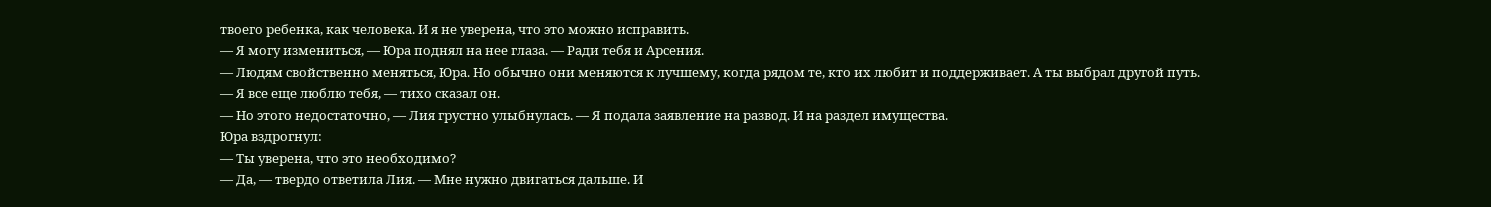твоего ребенка, как человека. И я не уверена, что это можно исправить.
— Я могу измениться, — Юра поднял на нее глаза. — Ради тебя и Арсения.
— Людям свойственно меняться, Юра. Но обычно они меняются к лучшему, когда рядом те, кто их любит и поддерживает. А ты выбрал другой путь.
— Я все еще люблю тебя, — тихо сказал он.
— Но этого недостаточно, — Лия грустно улыбнулась. — Я подала заявление на развод. И на раздел имущества.
Юра вздрогнул:
— Ты уверена, что это необходимо?
— Да, — твердо ответила Лия. — Мне нужно двигаться дальше. И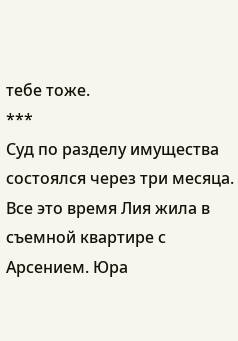тебе тоже.
***
Суд по разделу имущества состоялся через три месяца. Все это время Лия жила в съемной квартире с Арсением. Юра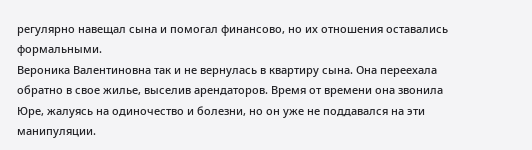регулярно навещал сына и помогал финансово, но их отношения оставались формальными.
Вероника Валентиновна так и не вернулась в квартиру сына. Она переехала обратно в свое жилье, выселив арендаторов. Время от времени она звонила Юре, жалуясь на одиночество и болезни, но он уже не поддавался на эти манипуляции.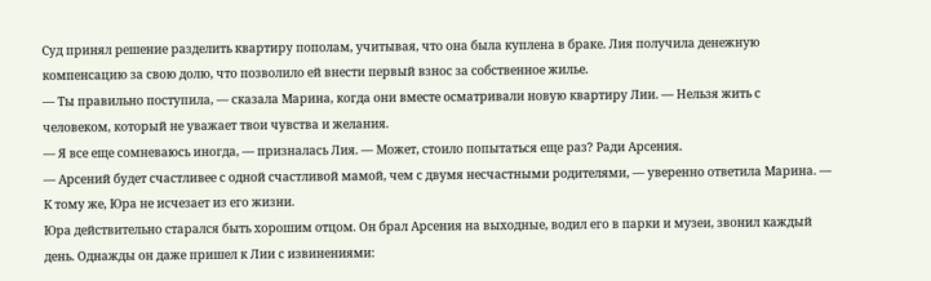Суд принял решение разделить квартиру пополам, учитывая, что она была куплена в браке. Лия получила денежную компенсацию за свою долю, что позволило ей внести первый взнос за собственное жилье.
— Ты правильно поступила, — сказала Марина, когда они вместе осматривали новую квартиру Лии. — Нельзя жить с человеком, который не уважает твои чувства и желания.
— Я все еще сомневаюсь иногда, — призналась Лия. — Может, стоило попытаться еще раз? Ради Арсения.
— Арсений будет счастливее с одной счастливой мамой, чем с двумя несчастными родителями, — уверенно ответила Марина. — К тому же, Юра не исчезает из его жизни.
Юра действительно старался быть хорошим отцом. Он брал Арсения на выходные, водил его в парки и музеи, звонил каждый день. Однажды он даже пришел к Лии с извинениями: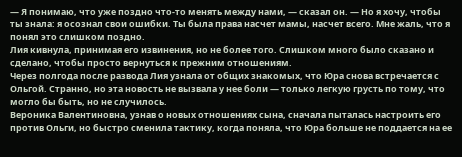— Я понимаю, что уже поздно что-то менять между нами, — сказал он. — Но я хочу, чтобы ты знала: я осознал свои ошибки. Ты была права насчет мамы, насчет всего. Мне жаль, что я понял это слишком поздно.
Лия кивнула, принимая его извинения, но не более того. Слишком много было сказано и сделано, чтобы просто вернуться к прежним отношениям.
Через полгода после развода Лия узнала от общих знакомых, что Юра снова встречается с Ольгой. Странно, но эта новость не вызвала у нее боли — только легкую грусть по тому, что могло бы быть, но не случилось.
Вероника Валентиновна, узнав о новых отношениях сына, сначала пыталась настроить его против Ольги, но быстро сменила тактику, когда поняла, что Юра больше не поддается на ее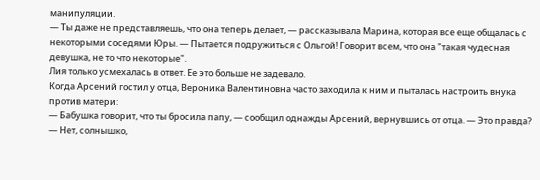манипуляции.
— Ты даже не представляешь, что она теперь делает, — рассказывала Марина, которая все еще общалась с некоторыми соседями Юры. — Пытается подружиться с Ольгой! Говорит всем, что она "такая чудесная девушка, не то что некоторые".
Лия только усмехалась в ответ. Ее это больше не задевало.
Когда Арсений гостил у отца, Вероника Валентиновна часто заходила к ним и пыталась настроить внука против матери:
— Бабушка говорит, что ты бросила папу, — сообщил однажды Арсений, вернувшись от отца. — Это правда?
— Нет, солнышко,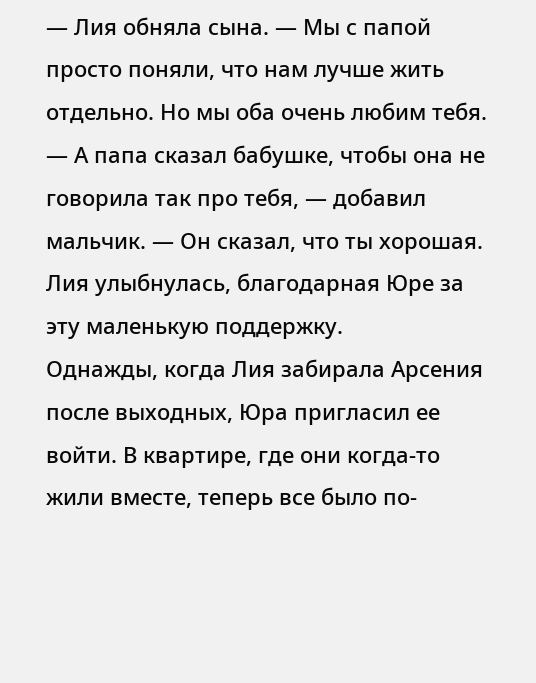— Лия обняла сына. — Мы с папой просто поняли, что нам лучше жить отдельно. Но мы оба очень любим тебя.
— А папа сказал бабушке, чтобы она не говорила так про тебя, — добавил мальчик. — Он сказал, что ты хорошая.
Лия улыбнулась, благодарная Юре за эту маленькую поддержку.
Однажды, когда Лия забирала Арсения после выходных, Юра пригласил ее войти. В квартире, где они когда-то жили вместе, теперь все было по-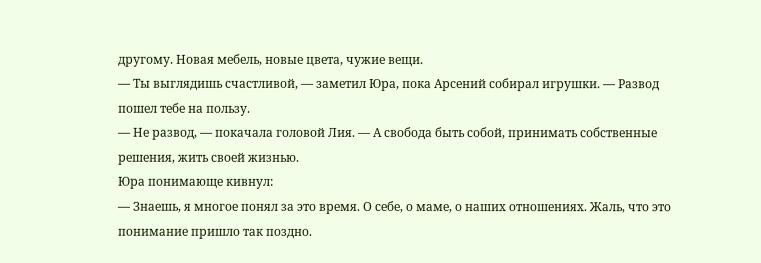другому. Новая мебель, новые цвета, чужие вещи.
— Ты выглядишь счастливой, — заметил Юра, пока Арсений собирал игрушки. — Развод пошел тебе на пользу.
— Не развод, — покачала головой Лия. — А свобода быть собой, принимать собственные решения, жить своей жизнью.
Юра понимающе кивнул:
— Знаешь, я многое понял за это время. О себе, о маме, о наших отношениях. Жаль, что это понимание пришло так поздно.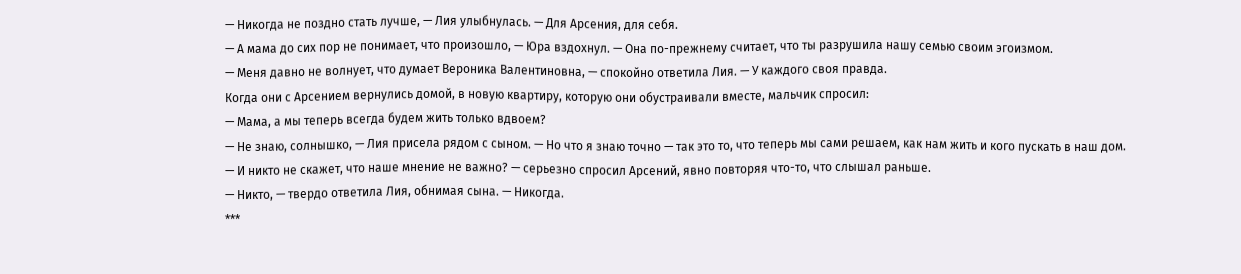— Никогда не поздно стать лучше, — Лия улыбнулась. — Для Арсения, для себя.
— А мама до сих пор не понимает, что произошло, — Юра вздохнул. — Она по-прежнему считает, что ты разрушила нашу семью своим эгоизмом.
— Меня давно не волнует, что думает Вероника Валентиновна, — спокойно ответила Лия. — У каждого своя правда.
Когда они с Арсением вернулись домой, в новую квартиру, которую они обустраивали вместе, мальчик спросил:
— Мама, а мы теперь всегда будем жить только вдвоем?
— Не знаю, солнышко, — Лия присела рядом с сыном. — Но что я знаю точно — так это то, что теперь мы сами решаем, как нам жить и кого пускать в наш дом.
— И никто не скажет, что наше мнение не важно? — серьезно спросил Арсений, явно повторяя что-то, что слышал раньше.
— Никто, — твердо ответила Лия, обнимая сына. — Никогда.
***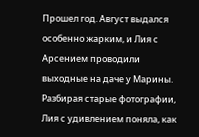Прошел год. Август выдался особенно жарким, и Лия с Арсением проводили выходные на даче у Марины. Разбирая старые фотографии, Лия с удивлением поняла, как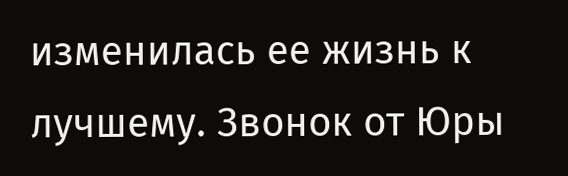изменилась ее жизнь к лучшему. Звонок от Юры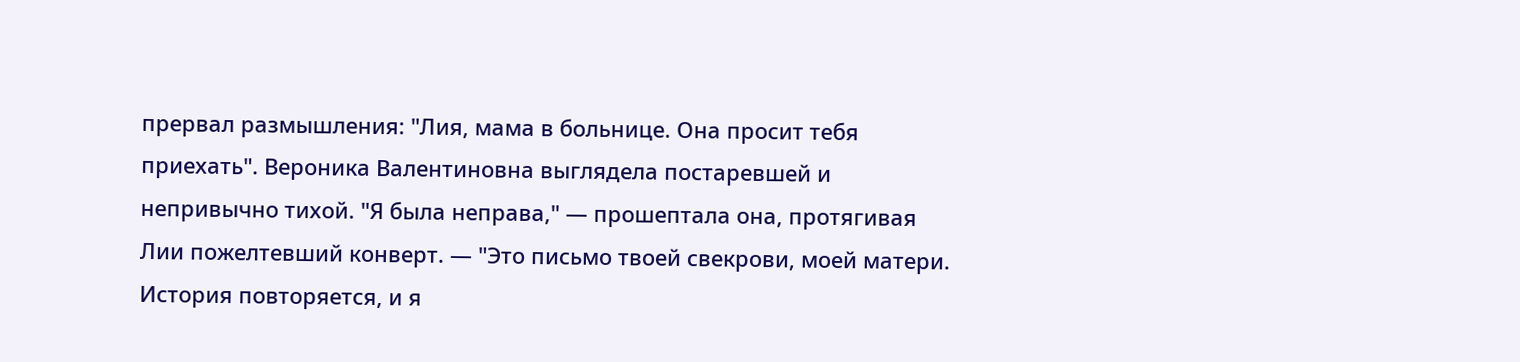прервал размышления: "Лия, мама в больнице. Она просит тебя приехать". Вероника Валентиновна выглядела постаревшей и непривычно тихой. "Я была неправа," — прошептала она, протягивая Лии пожелтевший конверт. — "Это письмо твоей свекрови, моей матери. История повторяется, и я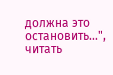должна это остановить...", читать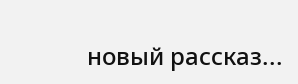новый рассказ...